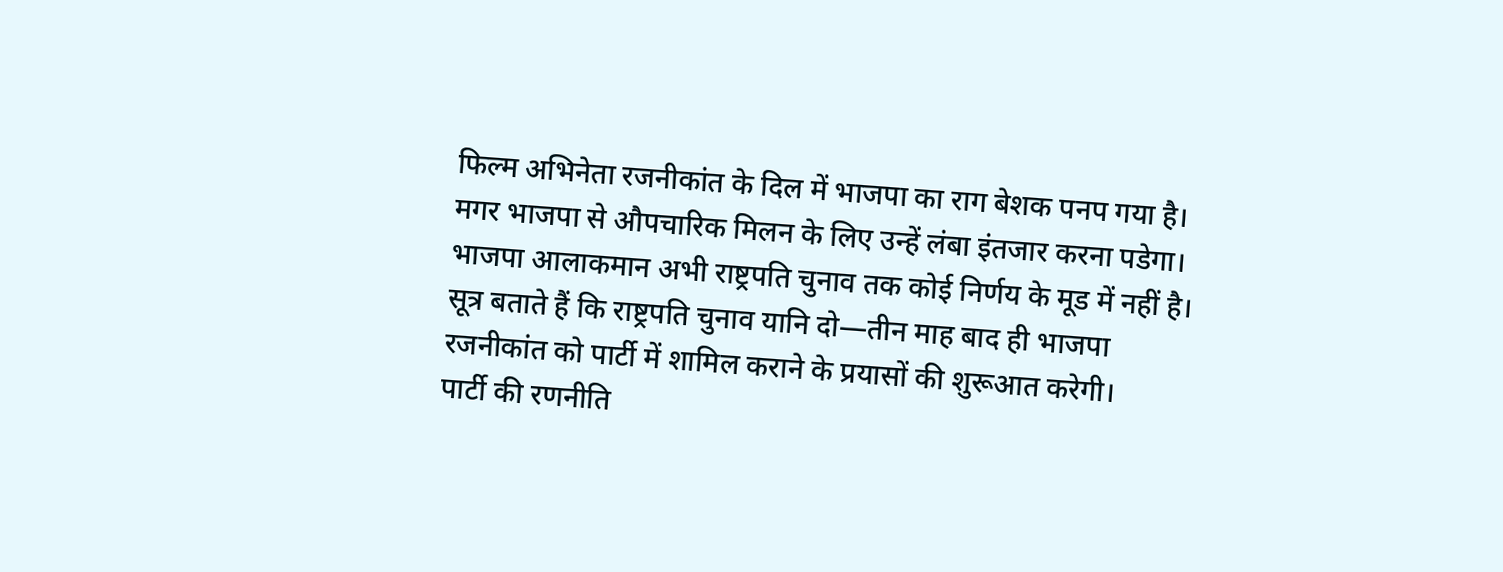फिल्म अभिनेता रजनीकांत के दिल में भाजपा का राग बेशक पनप गया है। मगर भाजपा से औपचारिक मिलन के लिए उन्हें लंबा इंतजार करना पडेगा। भाजपा आलाकमान अभी राष्ट्रपति चुनाव तक कोई निर्णय के मूड में नहीं है। सूत्र बताते हैं कि राष्ट्रपति चुनाव यानि दो—तीन माह बाद ही भाजपा रजनीकांत को पार्टी में शामिल कराने के प्रयासों की शुरूआत करेगी।
पार्टी की रणनीति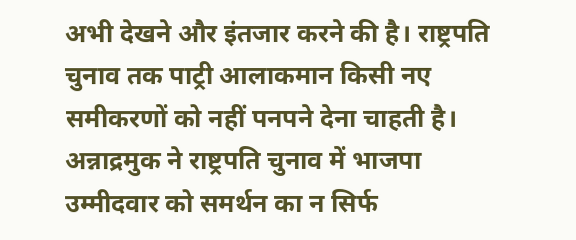अभी देखने और इंतजार करने की है। राष्ट्रपति चुनाव तक पाट्री आलाकमान किसी नए समीकरणों को नहीं पनपने देना चाहती है। अन्नाद्रमुक ने राष्ट्रपति चुनाव में भाजपा उम्मीदवार को समर्थन का न सिर्फ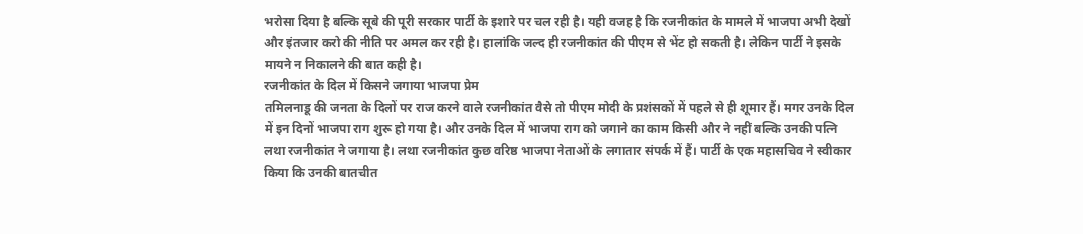भरोसा दिया है बल्कि सूबे की पूरी सरकार पार्टी के इशारे पर चल रही है। यही वजह है कि रजनीकांत के मामले में भाजपा अभी देखों और इंतजार करो की नीति पर अमल कर रही है। हालांकि जल्द ही रजनीकांत की पीएम से भेंट हो सकती है। लेकिन पार्टी ने इसके मायने न निकालने की बात कही है।
रजनीकांत के दिल में किसने जगाया भाजपा प्रेम
तमिलनाडू की जनता के दिलों पर राज करने वाले रजनीकांत वैसे तो पीएम मोदी के प्रशंसकों में पहले से ही शूमार हैं। मगर उनके दिल में इन दिनों भाजपा राग शुरू हो गया है। और उनके दिल में भाजपा राग को जगाने का काम किसी और ने नहीं बल्कि उनकी पत्नि लथा रजनीकांत ने जगाया है। लथा रजनीकांत कुछ वरिष्ठ भाजपा नेताओं के लगातार संपर्क में हैं। पार्टी के एक महासचिव ने स्वीकार किया कि उनकी बातचीत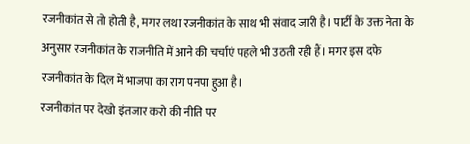रजनीकांत से तो होती है, मगर लथा रजनीकांत के साथ भी संवाद जारी है। पार्टी के उक्त नेता के अनुसार रजनीकांत के राजनीति में आने की चर्चाएं पहले भी उठती रही हैं। मगर इस दफे रजनीकांत के दिल में भाजपा का राग पनपा हुआ है।
रजनीकांत पर देखो इंतजार करो की नीति पर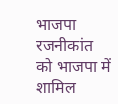भाजपा
रजनीकांत को भाजपा में शामिल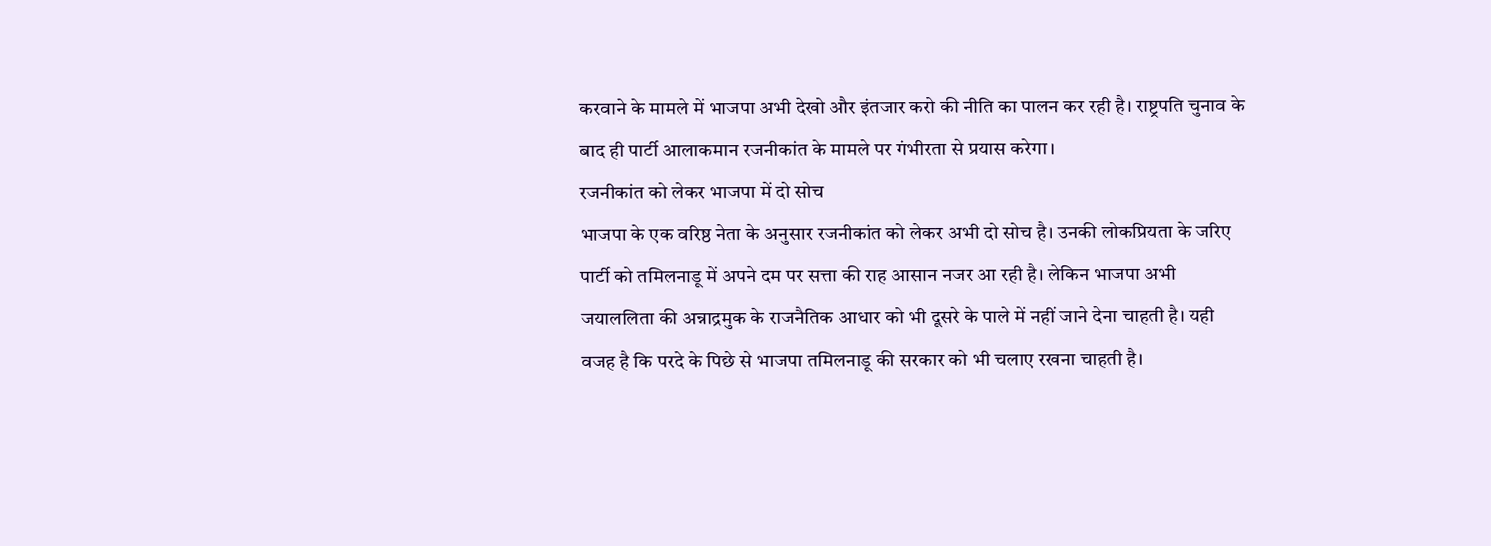करवाने के मामले में भाजपा अभी देखो और इंतजार करो की नीति का पालन कर रही है। राष्ट्रपति चुनाव के बाद ही पार्टी आलाकमान रजनीकांत के मामले पर गंभीरता से प्रयास करेगा।
रजनीकांत को लेकर भाजपा में दो सोच
भाजपा के एक वरिष्ठ नेता के अनुसार रजनीकांत को लेकर अभी दो सोच है। उनकी लोकप्रियता के जरिए पार्टी को तमिलनाडू में अपने दम पर सत्ता की राह आसान नजर आ रही है। लेकिन भाजपा अभी जयाललिता की अन्नाद्रमुक के राजनैतिक आधार को भी दूसरे के पाले में नहीं जाने देना चाहती है। यही वजह है कि परदे के पिछे से भाजपा तमिलनाडू की सरकार को भी चलाए रखना चाहती है।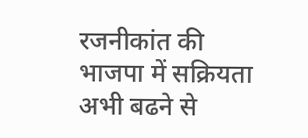रजनीकांत की भाजपा में सक्रियता अभी बढने से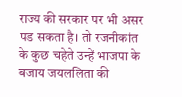राज्य की सरकार पर भी असर पड सकता है। तो रजनीकांत के कुछ चहेते उन्हें भाजपा के बजाय जयललिता की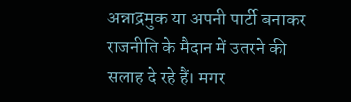अन्नाद्रमुक या अपनी पार्टी बनाकर राजनीति के मैदान में उतरने की सलाह दे रहे हैं। मगर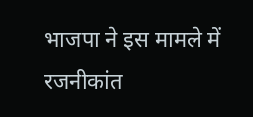भाजपा ने इस मामले में रजनीकांत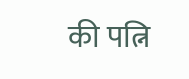की पत्नि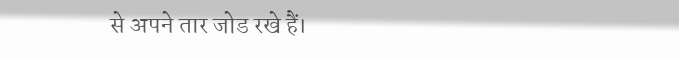से अपने तार जोड रखे हैं।